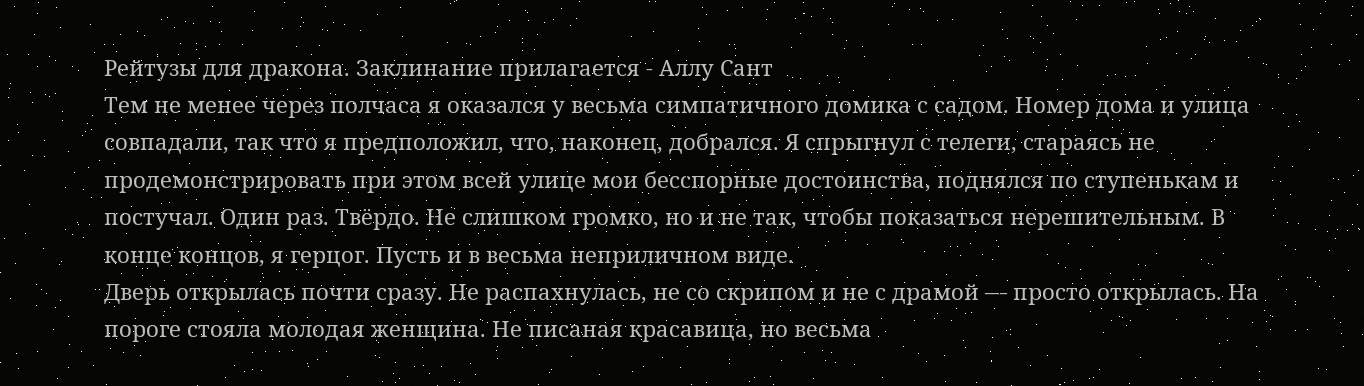Рейтузы для дракона. Заклинание прилагается - Аллу Сант
Тем не менее через полчаса я оказался у весьма симпатичного домика с садом. Номер дома и улица совпадали, так что я предположил, что, наконец, добрался. Я спрыгнул с телеги, стараясь не продемонстрировать при этом всей улице мои бесспорные достоинства, поднялся по ступенькам и постучал. Один раз. Твёрдо. Не слишком громко, но и не так, чтобы показаться нерешительным. В конце концов, я герцог. Пусть и в весьма неприличном виде.
Дверь открылась почти сразу. Не распахнулась, не со скрипом и не с драмой — просто открылась. На пороге стояла молодая женщина. Не писаная красавица, но весьма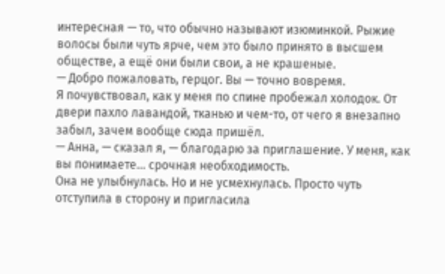интересная — то, что обычно называют изюминкой. Рыжие волосы были чуть ярче, чем это было принято в высшем обществе, а ещё они были свои, а не крашеные.
— Добро пожаловать, герцог. Вы — точно вовремя.
Я почувствовал, как у меня по спине пробежал холодок. От двери пахло лавандой, тканью и чем-то, от чего я внезапно забыл, зачем вообще сюда пришёл.
— Анна, — сказал я, — благодарю за приглашение. У меня, как вы понимаете… срочная необходимость.
Она не улыбнулась. Но и не усмехнулась. Просто чуть отступила в сторону и пригласила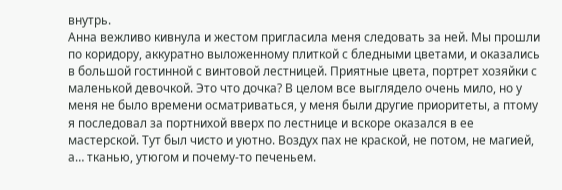внутрь.
Анна вежливо кивнула и жестом пригласила меня следовать за ней. Мы прошли по коридору, аккуратно выложенному плиткой с бледными цветами, и оказались в большой гостинной с винтовой лестницей. Приятные цвета, портрет хозяйки с маленькой девочкой. Это что дочка? В целом все выглядело очень мило, но у меня не было времени осматриваться, у меня были другие приоритеты, а птому я последовал за портнихой вверх по лестнице и вскоре оказался в ее мастерской. Тут был чисто и уютно. Воздух пах не краской, не потом, не магией, а… тканью, утюгом и почему-то печеньем.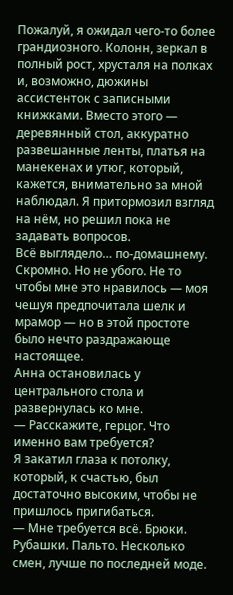Пожалуй, я ожидал чего-то более грандиозного. Колонн, зеркал в полный рост, хрусталя на полках и, возможно, дюжины ассистенток с записными книжками. Вместо этого — деревянный стол, аккуратно развешанные ленты, платья на манекенах и утюг, который, кажется, внимательно за мной наблюдал. Я притормозил взгляд на нём, но решил пока не задавать вопросов.
Всё выглядело… по-домашнему. Скромно. Но не убого. Не то чтобы мне это нравилось — моя чешуя предпочитала шелк и мрамор — но в этой простоте было нечто раздражающе настоящее.
Анна остановилась у центрального стола и развернулась ко мне.
— Расскажите, герцог. Что именно вам требуется?
Я закатил глаза к потолку, который, к счастью, был достаточно высоким, чтобы не пришлось пригибаться.
— Мне требуется всё. Брюки. Рубашки. Пальто. Несколько смен, лучше по последней моде.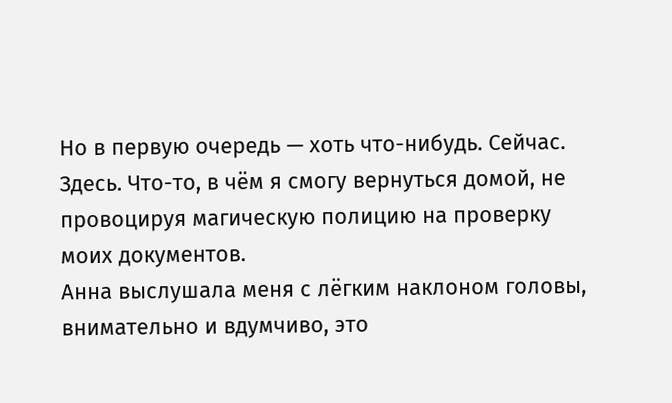Но в первую очередь — хоть что-нибудь. Сейчас. Здесь. Что-то, в чём я смогу вернуться домой, не провоцируя магическую полицию на проверку моих документов.
Анна выслушала меня с лёгким наклоном головы, внимательно и вдумчиво, это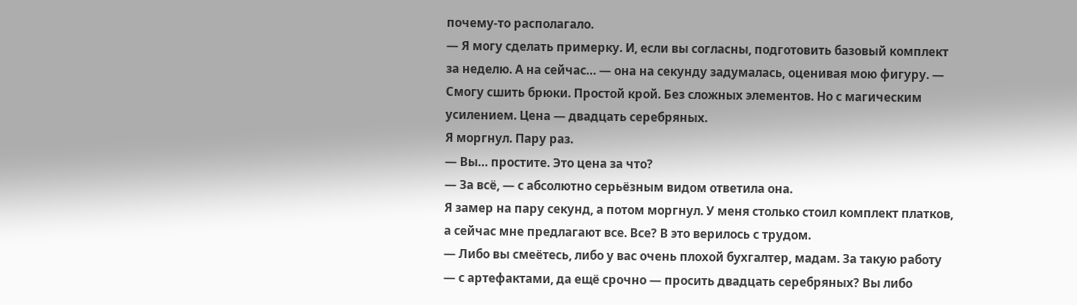почему-то располагало.
— Я могу сделать примерку. И, если вы согласны, подготовить базовый комплект за неделю. А на сейчас… — она на секунду задумалась, оценивая мою фигуру. — Смогу сшить брюки. Простой крой. Без сложных элементов. Но с магическим усилением. Цена — двадцать серебряных.
Я моргнул. Пару раз.
— Вы… простите. Это цена за что?
— За всё, — с абсолютно серьёзным видом ответила она.
Я замер на пару секунд, а потом моргнул. У меня столько стоил комплект платков, а сейчас мне предлагают все. Все? В это верилось с трудом.
— Либо вы смеётесь, либо у вас очень плохой бухгалтер, мадам. За такую работу — с артефактами, да ещё срочно — просить двадцать серебряных? Вы либо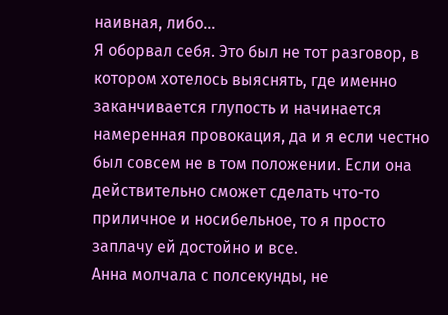наивная, либо…
Я оборвал себя. Это был не тот разговор, в котором хотелось выяснять, где именно заканчивается глупость и начинается намеренная провокация, да и я если честно был совсем не в том положении. Если она действительно сможет сделать что-то приличное и носибельное, то я просто заплачу ей достойно и все.
Анна молчала с полсекунды, не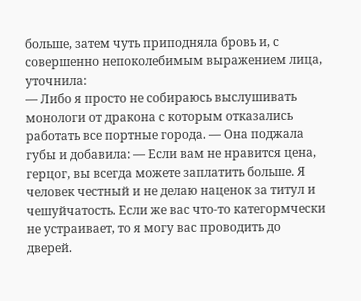больше, затем чуть приподняла бровь и, с совершенно непоколебимым выражением лица, уточнила:
— Либо я просто не собираюсь выслушивать монологи от дракона с которым отказались работать все портные города. — Она поджала губы и добавила: — Если вам не нравится цена, герцог, вы всегда можете заплатить больше. Я человек честный и не делаю наценок за титул и чешуйчатость. Если же вас что-то категормчески не устраивает, то я могу вас проводить до дверей.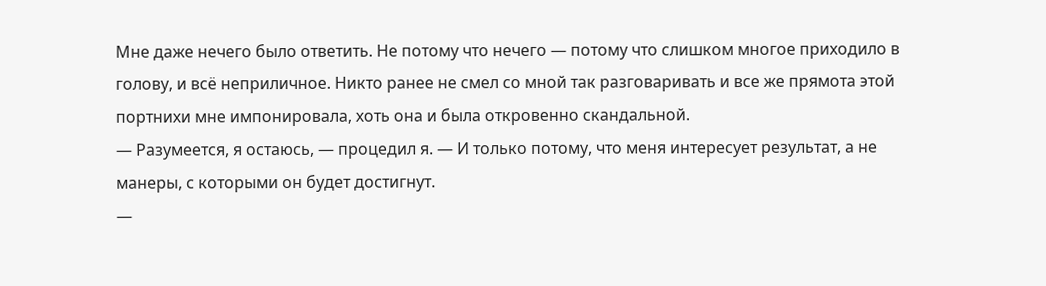Мне даже нечего было ответить. Не потому что нечего — потому что слишком многое приходило в голову, и всё неприличное. Никто ранее не смел со мной так разговаривать и все же прямота этой портнихи мне импонировала, хоть она и была откровенно скандальной.
— Разумеется, я остаюсь, — процедил я. — И только потому, что меня интересует результат, а не манеры, с которыми он будет достигнут.
—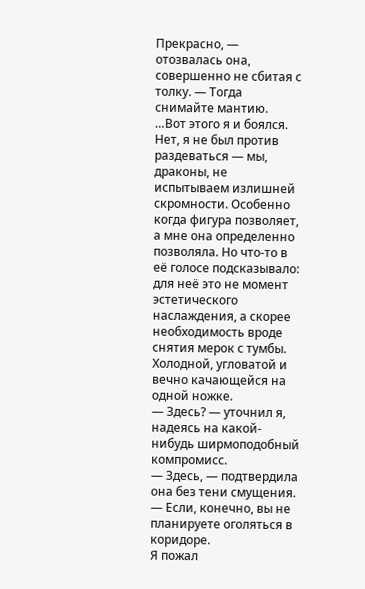Прекрасно, — отозвалась она, совершенно не сбитая с толку. — Тогда снимайте мантию.
…Вот этого я и боялся.
Нет, я не был против раздеваться — мы, драконы, не испытываем излишней скромности. Особенно когда фигура позволяет, а мне она определенно позволяла. Но что-то в её голосе подсказывало: для неё это не момент эстетического наслаждения, а скорее необходимость вроде снятия мерок с тумбы. Холодной, угловатой и вечно качающейся на одной ножке.
— Здесь? — уточнил я, надеясь на какой-нибудь ширмоподобный компромисс.
— Здесь, — подтвердила она без тени смущения. — Если, конечно, вы не планируете оголяться в коридоре.
Я пожал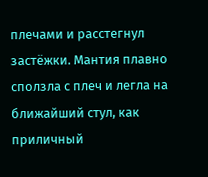плечами и расстегнул застёжки. Мантия плавно сползла с плеч и легла на ближайший стул, как приличный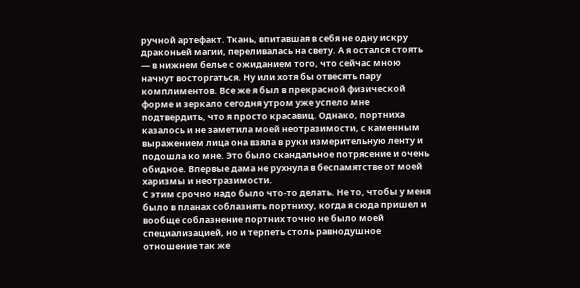ручной артефакт. Ткань, впитавшая в себя не одну искру драконьей магии, переливалась на свету. А я остался стоять — в нижнем белье с ожиданием того, что сейчас мною начнут восторгаться. Ну или хотя бы отвесять пару комплиментов. Все же я был в прекрасной физической форме и зеркало сегодня утром уже успело мне подтвердить, что я просто красавиц. Однако, портниха казалось и не заметила моей неотразимости, с каменным выражением лица она взяла в руки измерительную ленту и подошла ко мне. Это было скандальное потрясение и очень обидное. Впервые дама не рухнула в беспамятстве от моей харизмы и неотразимости.
С этим срочно надо было что-то делать. Не то, чтобы у меня было в планах соблазнять портниху, когда я сюда пришел и вообще соблазнение портних точно не было моей специализацией, но и терпеть столь равнодушное отношение так же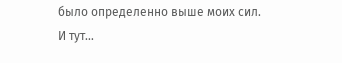было определенно выше моих сил.
И тут…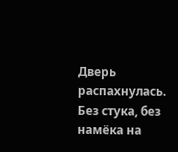Дверь распахнулась.
Без стука, без намёка на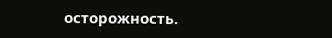осторожность.